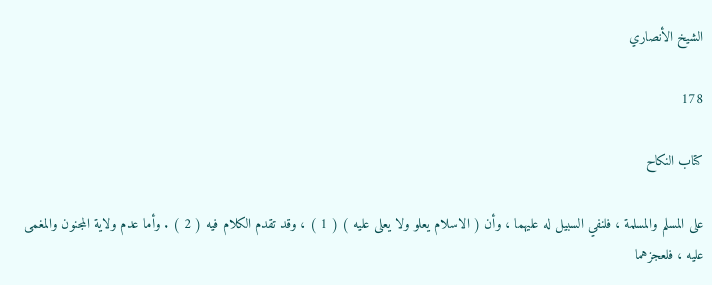الشيخ الأنصاري

178

كتاب النكاح

على المسلم والمسلمة ، فلنفي السبيل له عليهما ، وأن ( الاسلام يعلو ولا يعلى عليه ) ( 1 ) ، وقد تقدم الكلام فيه ( 2 ) . وأما عدم ولاية المجنون والمغمى عليه ، فلعجزهما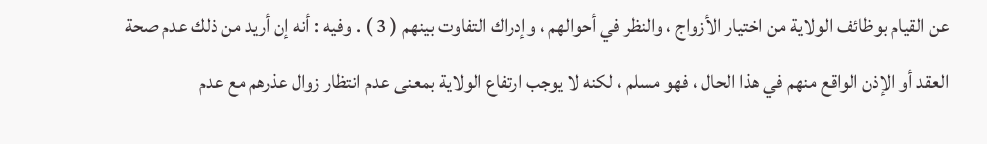عن القيام بوظائف الولاية من اختيار الأزواج ، والنظر في أحوالهم ، وإدراك التفاوت بينهم ( 3 ) . وفيه : أنه إن أريد من ذلك عدم صحة العقد أو الإذن الواقع منهم في هذا الحال ، فهو مسلم ، لكنه لا يوجب ارتفاع الولاية بمعنى عدم انتظار زوال عذرهم مع عدم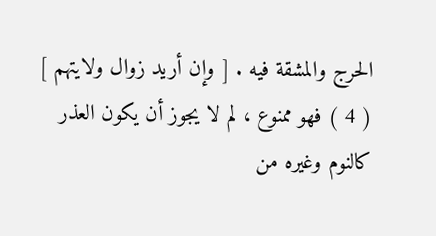الحرج والمشقة فيه . [ وإن أريد زوال ولايتهم ] ( 4 ) فهو ممنوع ، لم لا يجوز أن يكون العذر كالنوم وغيره من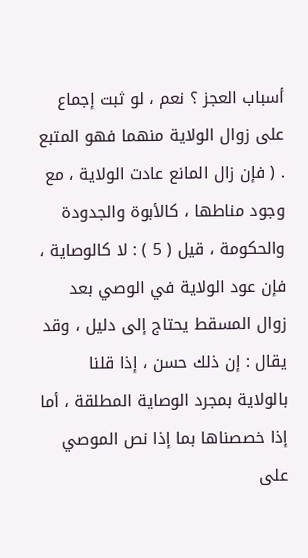أسباب العجز ؟ نعم ، لو ثبت إجماع على زوال الولاية منهما فهو المتبع . ( فإن زال المانع عادت الولاية ، مع وجود مناطها ، كالأبوة والجدودة والحكومة ، قيل ( 5 ) : لا كالوصاية ، فإن عود الولاية في الوصي بعد زوال المسقط يحتاج إلى دليل ، وقد يقال : إن ذلك حسن ، إذا قلنا بالولاية بمجرد الوصاية المطلقة ، أما إذا خصصناها بما إذا نص الموصي على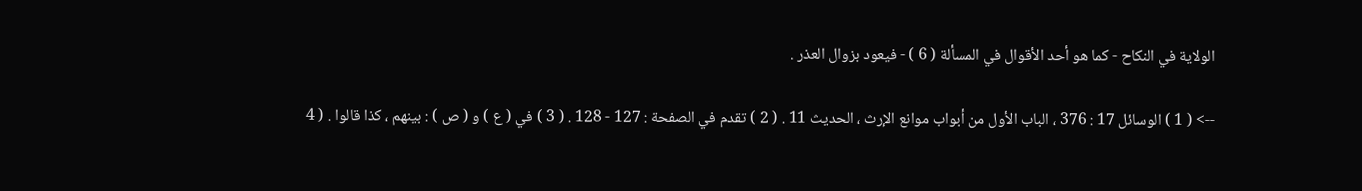الولاية في النكاح - كما هو أحد الأقوال في المسألة ( 6 ) - فيعود بزوال العذر .

--> ( 1 ) الوسائل 17 : 376 ، الباب الأول من أبواب موانع الإرث ، الحديث 11 . ( 2 ) تقدم في الصفحة : 127 - 128 . ( 3 ) في ( ع ) و ( ص ) : بينهم ، كذا قالوا . ( 4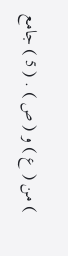) من ( ع ) و ( ص ) . ( 5 ) جامع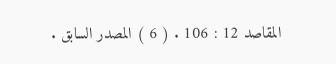المقاصد 12 : 106 . ( 6 ) المصدر السابق .